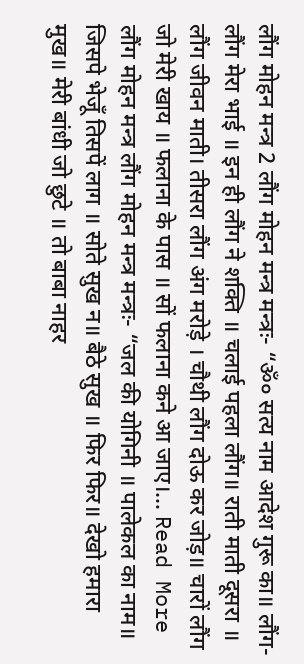लौंग मोहन मन्त्र 2 लौंग मोहन मन्त्र मन्त्रः- “ॐ० सत्य नाम आदेश गुरू का॥ लौंग-लौंग मेरा भाई ॥ इन ही लौंग ने शक्ति ॥ चलाई पहला लौंग॥ राती माती दूसरा ॥ लौंग जीवन माती। तीसरा लौंग अंग मरोड़े । चौथी लौंग दोऊ कर जोड़॥ चारों लौंग जो मेरी खाय ॥ फलाना के पास ॥ सों फलाना कने आ जाए।… Read More
लौंग मोहन मन्त्र लौंग मोहन मन्त्र मन्त्रः- “जल की योगिनी ॥ पालेकल का नाम॥ जिसपे भेजूँ तिसपें लाग ॥ सोते सुख न॥ बैठे सुख ॥ फिर फिर॥ देखो हमारा मुख॥ मेरी बांधी जो छुटे ॥ तो बाबा नाहर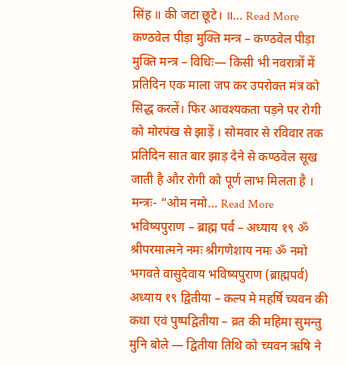सिंह ॥ की जटा छूटे। ॥… Read More
कण्ठवेल पीड़ा मुक्ति मन्त्र – कण्ठवेल पीड़ा मुक्ति मन्त्र – विधिः— किसी भी नवरात्रों में प्रतिदिन एक माला जप कर उपरोक्त मंत्र को सिद्ध करलें। फिर आवश्यकता पड़ने पर रोगी को मोरपंख से झाड़ें । सोमवार से रविवार तक प्रतिदिन सात बार झाड़ देने से कण्ठवेल सूख जाती है और रोगी को पूर्ण लाभ मिलता है । मन्त्रः- “ओम नमो… Read More
भविष्यपुराण – ब्राह्म पर्व – अध्याय १९ ॐ श्रीपरमात्मने नमः श्रीगणेशाय नमः ॐ नमो भगवते वासुदेवाय भविष्यपुराण (ब्राह्मपर्व) अध्याय १९ द्वितीया – कल्प मे महर्षि च्यवन की कथा एवं पुष्पद्वितीया – व्रत की महिमा सुमन्तु मुनि बोले — द्वितीया तिथि को च्यवन ऋषि ने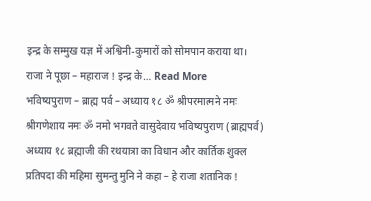इन्द्र के सम्मुख यज्ञ में अश्विनी-कुमारों को सोमपान कराया था। राजा ने पूछा – महाराज ! इन्द्र के… Read More
भविष्यपुराण – ब्राह्म पर्व – अध्याय १८ ॐ श्रीपरमात्मने नमः श्रीगणेशाय नमः ॐ नमो भगवते वासुदेवाय भविष्यपुराण (ब्राह्मपर्व) अध्याय १८ ब्रह्माजी की रथयात्रा का विधान और कार्तिक शुक्ल प्रतिपदा की महिमा सुमन्तु मुनि ने कहा – हे राजा शतानिक !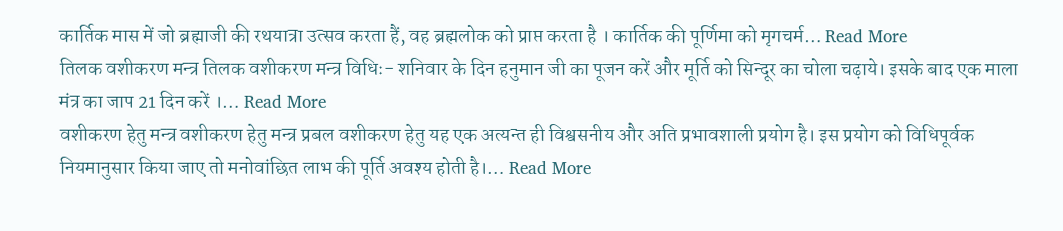कार्तिक मास में जो ब्रह्माजी की रथयात्रा उत्सव करता हैं, वह ब्रह्मलोक को प्राप्त करता है । कार्तिक की पूर्णिमा को मृगचर्म… Read More
तिलक वशीकरण मन्त्र तिलक वशीकरण मन्त्र विधिः- शनिवार के दिन हनुमान जी का पूजन करें और मूर्ति को सिन्दूर का चोला चढ़ाये। इसके बाद एक माला मंत्र का जाप 21 दिन करें ।… Read More
वशीकरण हेतु मन्त्र वशीकरण हेतु मन्त्र प्रबल वशीकरण हेतु यह एक अत्यन्त ही विश्वसनीय और अति प्रभावशाली प्रयोग है। इस प्रयोग को विधिपूर्वक नियमानुसार किया जाए तो मनोवांछित लाभ की पूर्ति अवश्य होती है।… Read More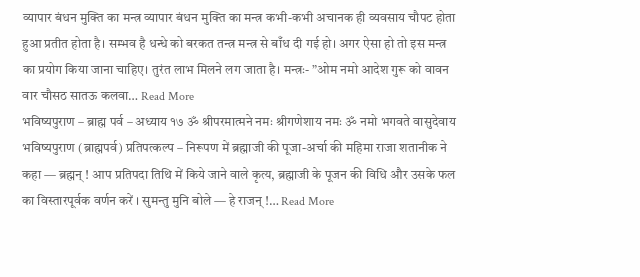व्यापार बंधन मुक्ति का मन्त्र व्यापार बंधन मुक्ति का मन्त्र कभी-कभी अचानक ही व्यवसाय चौपट होता हुआ प्रतीत होता है। सम्भव है धन्धे को बरकत तन्त्र मन्त्र से बाँध दी गई हो। अगर ऐसा हो तो इस मन्त्र का प्रयोग किया जाना चाहिए। तुरंत लाभ मिलने लग जाता है। मन्त्रः- ”ओम नमो आदेश गुरू को वावन वार चौसठ सातऊ कलवा… Read More
भविष्यपुराण – ब्राह्म पर्व – अध्याय १७ ॐ श्रीपरमात्मने नमः श्रीगणेशाय नमः ॐ नमो भगवते वासुदेवाय भविष्यपुराण (ब्राह्मपर्व) प्रतिपत्कल्प – निरूपण में ब्रह्माजी की पूजा-अर्चा की महिमा राजा शतानीक ने कहा — ब्रह्मन् ! आप प्रतिपदा तिथि में किये जाने वाले कृत्य, ब्रह्माजी के पूजन की विधि और उसके फल का विस्तारपूर्वक वर्णन करें । सुमन्तु मुनि बोले — हे राजन् !… Read More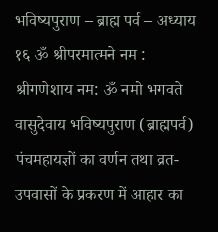भविष्यपुराण – ब्राह्म पर्व – अध्याय १६ ॐ श्रीपरमात्मने नम : श्रीगणेशाय नम: ॐ नमो भगवते वासुदेवाय भविष्यपुराण (ब्राह्मपर्व) पंचमहायज्ञों का वर्णन तथा व्रत-उपवासों के प्रकरण में आहार का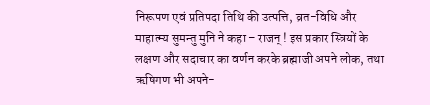निरूपण एवं प्रतिपदा तिथि की उत्पत्ति, व्रत-विधि और माहात्म्य सुमन्तु मुनि ने कहा – राजन् ! इस प्रकार स्त्रियों के लक्षण और सदाचार का वर्णन करके ब्रह्माजी अपने लोक, तथा ऋषिगण भी अपने-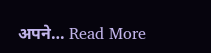अपने… Read More